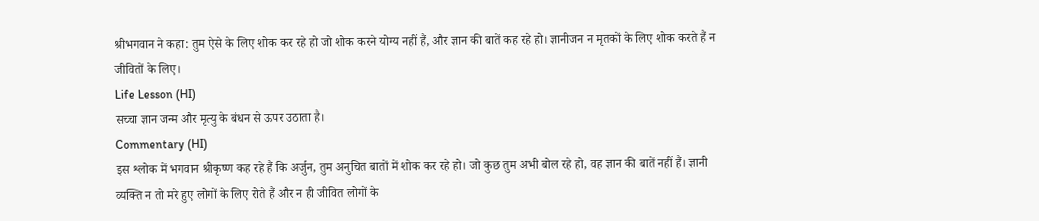श्रीभगवान ने कहा: तुम ऐसे के लिए शोक कर रहे हो जो शोक करने योग्य नहीं हैं, और ज्ञान की बातें कह रहे हो। ज्ञानीजन न मृतकों के लिए शोक करते हैं न जीवितों के लिए।
Life Lesson (HI)
सच्चा ज्ञान जन्म और मृत्यु के बंधन से ऊपर उठाता है।
Commentary (HI)
इस श्लोक में भगवान श्रीकृष्ण कह रहे हैं कि अर्जुन, तुम अनुचित बातों में शोक कर रहे हो। जो कुछ तुम अभी बोल रहे हो, वह ज्ञान की बातें नहीं हैं। ज्ञानी व्यक्ति न तो मरे हुए लोगों के लिए रोते हैं और न ही जीवित लोगों के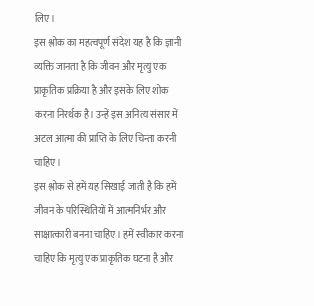लिए।
इस श्लोक का महत्वपूर्ण संदेश यह है कि ज्ञानी व्यक्ति जानता है कि जीवन और मृत्यु एक प्राकृतिक प्रक्रिया है और इसके लिए शोक करना निरर्थक है। उन्हें इस अनित्य संसार में अटल आत्मा की प्राप्ति के लिए चिन्ता करनी चाहिए।
इस श्लोक से हमें यह सिखाई जाती है कि हमें जीवन के परिस्थितियों में आत्मनिर्भर और साक्षात्कारी बनना चाहिए। हमें स्वीकार करना चाहिए कि मृत्यु एक प्राकृतिक घटना है और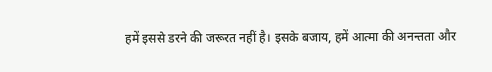हमें इससे डरने की जरूरत नहीं है। इसके बजाय, हमें आत्मा की अनन्तता और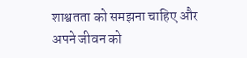शाश्वतता को समझना चाहिए और अपने जीवन को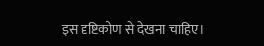इस दृष्टिकोण से देखना चाहिए।